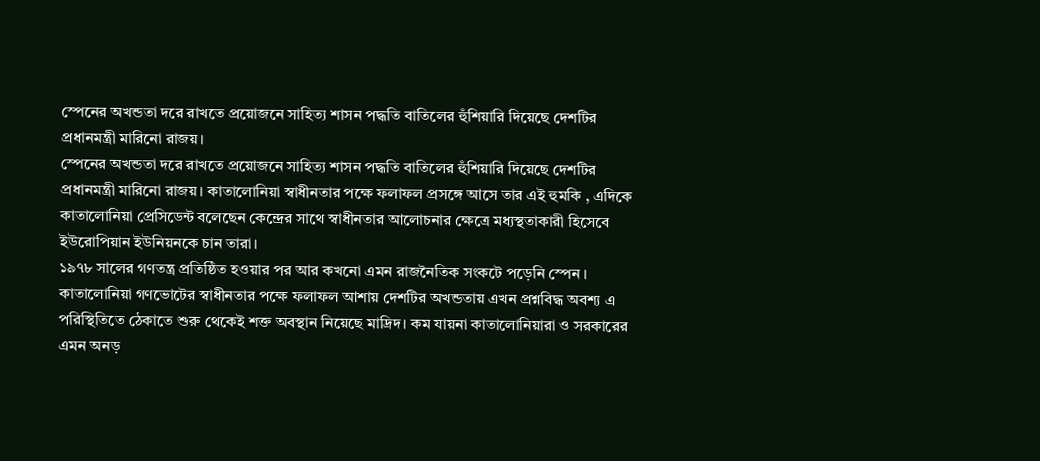স্পেনের অখন্ডতা দরে রাখতে প্রয়োজনে সাহিত্য শাসন পদ্ধতি বাতিলের হুঁশিয়ারি দিয়েছে দেশটির প্রধানমন্ত্রী মারিনো রাজয়।
স্পেনের অখন্ডতা দরে রাখতে প্রয়োজনে সাহিত্য শাসন পদ্ধতি বাতিলের হুঁশিয়ারি দিয়েছে দেশটির প্রধানমন্ত্রী মারিনো রাজয়। কাতালোনিয়া স্বাধীনতার পক্ষে ফলাফল প্রসঙ্গে আসে তার এই হুমকি , এদিকে কাতালোনিয়া প্রেসিডেন্ট বলেছেন কেন্দ্রের সাথে স্বাধীনতার আলোচনার ক্ষেত্রে মধ্যস্থতাকারী হিসেবে ইউরোপিয়ান ইউনিয়নকে চান তারা।
১৯৭৮ সালের গণতন্ত্র প্রতিষ্ঠিত হওয়ার পর আর কখনো এমন রাজনৈতিক সংকটে পড়েনি স্পেন । কাতালোনিয়া গণভোটের স্বাধীনতার পক্ষে ফলাফল আশায় দেশটির অখন্ডতায় এখন প্রশ্নবিদ্ধ অবশ্য এ পরিস্থিতিতে ঠেকাতে শুরু থেকেই শক্ত অবস্থান নিয়েছে মাদ্রিদ। কম যায়না কাতালোনিয়ারা ও সরকারের এমন অনড়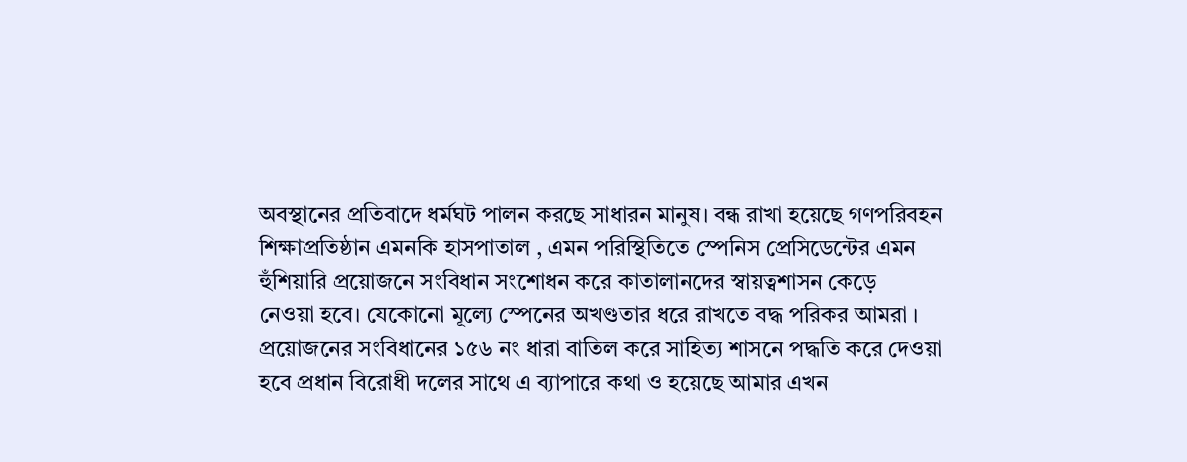অবস্থানের প্রতিবাদে ধর্মঘট পালন করছে সাধারন মানুষ। বন্ধ রাখা হয়েছে গণপরিবহন শিক্ষাপ্রতিষ্ঠান এমনকি হাসপাতাল , এমন পরিস্থিতিতে স্পেনিস প্রেসিডেন্টের এমন হুঁশিয়ারি প্রয়োজনে সংবিধান সংশোধন করে কাতালানদের স্বায়ত্বশাসন কেড়ে
নেওয়া হবে। যেকোনো মূল্যে স্পেনের অখণ্ডতার ধরে রাখতে বদ্ধ পরিকর আমরা । প্রয়োজনের সংবিধানের ১৫৬ নং ধারা বাতিল করে সাহিত্য শাসনে পদ্ধতি করে দেওয়া হবে প্রধান বিরোধী দলের সাথে এ ব্যাপারে কথা ও হয়েছে আমার এখন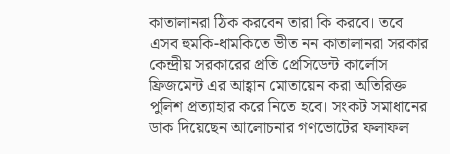কাতালানরা ঠিক করবেন তারা কি করবে। তবে এসব হুমকি-ধামকিতে ভীত নন কাতালানরা সরকার কেন্দ্রীয় সরকারের প্রতি প্রেসিডেন্ট কার্লোস ফ্রিজমেন্ট এর আহ্বান মোতায়েন করা অতিরিক্ত পুলিশ প্রত্যাহার করে নিতে হবে। সংকট সমাধানের ডাক দিয়েছেন আলোচনার গণভোটের ফলাফল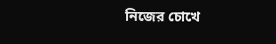নিজের চোখে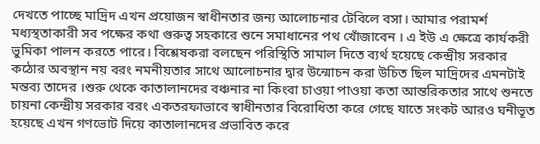দেখতে পাচ্ছে মাদ্রিদ এখন প্রয়োজন স্বাধীনতার জন্য আলোচনার টেবিলে বসা। আমার পরামর্শ মধ্যস্থতাকারী সব পক্ষের কথা গুরুত্ব সহকারে শুনে সমাধানের পথ খোঁজাবেন । এ ইউ এ ক্ষেত্রে কার্যকরী ভুমিকা পালন করতে পারে। বিশ্লেষকরা বলছেন পরিস্থিতি সামাল দিতে ব্যর্থ হয়েছে কেন্দ্রীয় সরকার কঠোর অবস্থান নয় বরং নমনীয়তার সাথে আলোচনার দ্বার উন্মোচন করা উচিত ছিল মাদ্রিদের এমনটাই মন্তব্য তাদের ।শুরু থেকে কাতালানদের বঞ্চনার না কিংবা চাওয়া পাওয়া কতা আন্তরিকতার সাথে শুনতে চায়না কেন্দ্রীয় সরকার বরং একতরফাভাবে স্বাধীনতার বিরোধিতা করে গেছে যাতে সংকট আরও ঘনীভূত হয়েছে এখন গণভোট দিয়ে কাতালানদের প্রভাবিত করে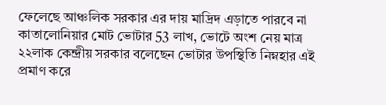ফেলেছে আঞ্চলিক সরকার এর দায় মাদ্রিদ এড়াতে পারবে না কাতালোনিয়ার মোট ভোটার 53 লাখ, ভোটে অংশ নেয় মাত্র ২২লাক কেন্দ্রীয় সরকার বলেছেন ভোটার উপস্থিতি নিম্নহার এই প্রমাণ করে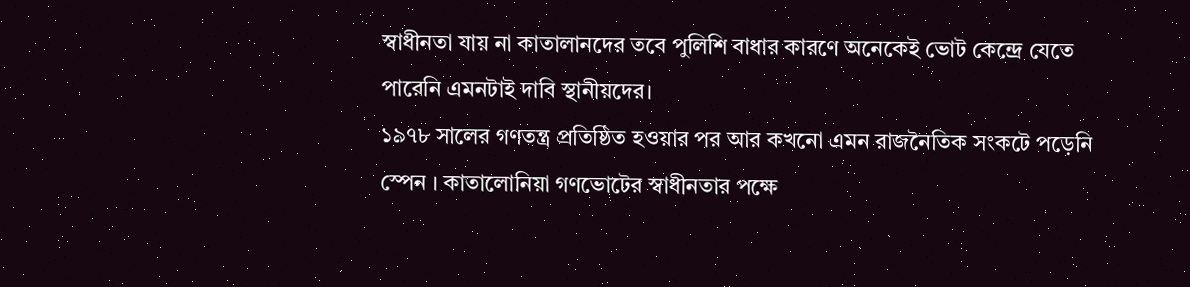স্বাধীনতা যায় না কাতালানদের তবে পুলিশি বাধার কারণে অনেকেই ভোট কেন্দ্রে যেতে পারেনি এমনটাই দাবি স্থানীয়দের।
১৯৭৮ সালের গণতন্ত্র প্রতিষ্ঠিত হওয়ার পর আর কখনো এমন রাজনৈতিক সংকটে পড়েনি স্পেন । কাতালোনিয়া গণভোটের স্বাধীনতার পক্ষে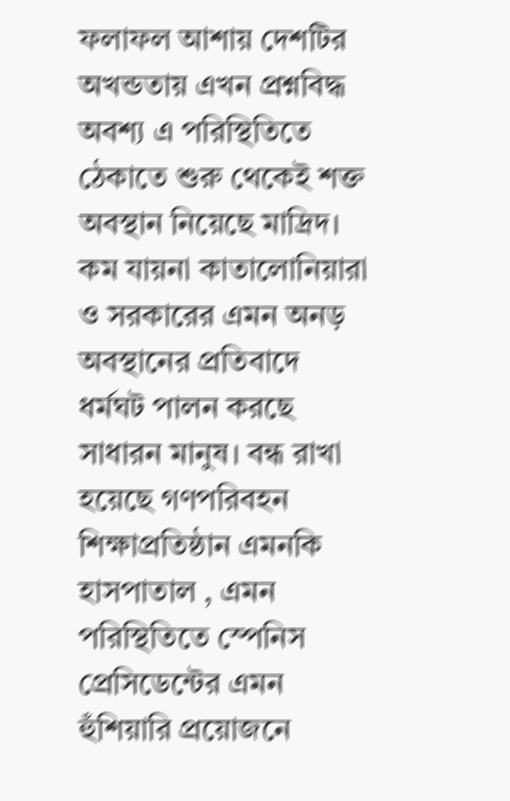ফলাফল আশায় দেশটির অখন্ডতায় এখন প্রশ্নবিদ্ধ অবশ্য এ পরিস্থিতিতে ঠেকাতে শুরু থেকেই শক্ত অবস্থান নিয়েছে মাদ্রিদ। কম যায়না কাতালোনিয়ারা ও সরকারের এমন অনড় অবস্থানের প্রতিবাদে ধর্মঘট পালন করছে সাধারন মানুষ। বন্ধ রাখা হয়েছে গণপরিবহন শিক্ষাপ্রতিষ্ঠান এমনকি হাসপাতাল , এমন পরিস্থিতিতে স্পেনিস প্রেসিডেন্টের এমন হুঁশিয়ারি প্রয়োজনে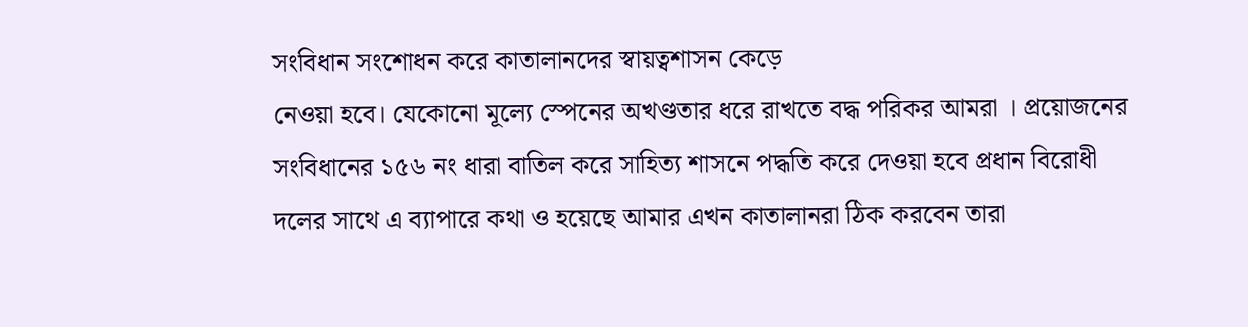সংবিধান সংশোধন করে কাতালানদের স্বায়ত্বশাসন কেড়ে
নেওয়া হবে। যেকোনো মূল্যে স্পেনের অখণ্ডতার ধরে রাখতে বদ্ধ পরিকর আমরা । প্রয়োজনের সংবিধানের ১৫৬ নং ধারা বাতিল করে সাহিত্য শাসনে পদ্ধতি করে দেওয়া হবে প্রধান বিরোধী দলের সাথে এ ব্যাপারে কথা ও হয়েছে আমার এখন কাতালানরা ঠিক করবেন তারা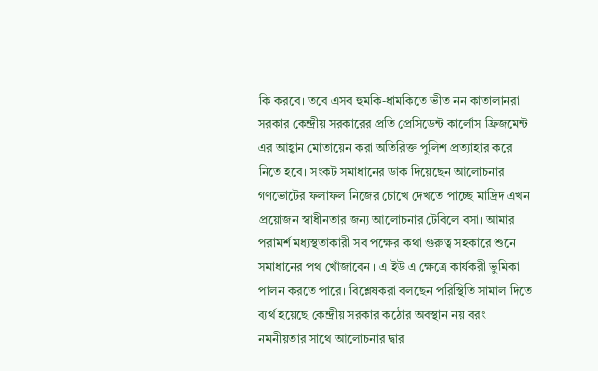কি করবে। তবে এসব হুমকি-ধামকিতে ভীত নন কাতালানরা সরকার কেন্দ্রীয় সরকারের প্রতি প্রেসিডেন্ট কার্লোস ফ্রিজমেন্ট এর আহ্বান মোতায়েন করা অতিরিক্ত পুলিশ প্রত্যাহার করে নিতে হবে। সংকট সমাধানের ডাক দিয়েছেন আলোচনার গণভোটের ফলাফল নিজের চোখে দেখতে পাচ্ছে মাদ্রিদ এখন প্রয়োজন স্বাধীনতার জন্য আলোচনার টেবিলে বসা। আমার পরামর্শ মধ্যস্থতাকারী সব পক্ষের কথা গুরুত্ব সহকারে শুনে সমাধানের পথ খোঁজাবেন । এ ইউ এ ক্ষেত্রে কার্যকরী ভুমিকা পালন করতে পারে। বিশ্লেষকরা বলছেন পরিস্থিতি সামাল দিতে ব্যর্থ হয়েছে কেন্দ্রীয় সরকার কঠোর অবস্থান নয় বরং নমনীয়তার সাথে আলোচনার দ্বার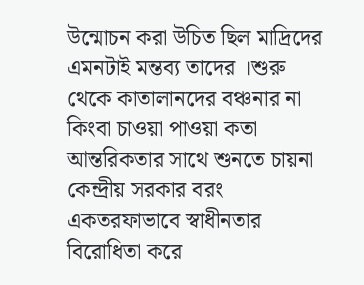উন্মোচন করা উচিত ছিল মাদ্রিদের এমনটাই মন্তব্য তাদের ।শুরু থেকে কাতালানদের বঞ্চনার না কিংবা চাওয়া পাওয়া কতা আন্তরিকতার সাথে শুনতে চায়না কেন্দ্রীয় সরকার বরং একতরফাভাবে স্বাধীনতার বিরোধিতা করে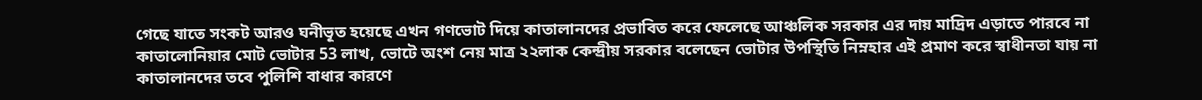গেছে যাতে সংকট আরও ঘনীভূত হয়েছে এখন গণভোট দিয়ে কাতালানদের প্রভাবিত করে ফেলেছে আঞ্চলিক সরকার এর দায় মাদ্রিদ এড়াতে পারবে না কাতালোনিয়ার মোট ভোটার 53 লাখ, ভোটে অংশ নেয় মাত্র ২২লাক কেন্দ্রীয় সরকার বলেছেন ভোটার উপস্থিতি নিম্নহার এই প্রমাণ করে স্বাধীনতা যায় না কাতালানদের তবে পুলিশি বাধার কারণে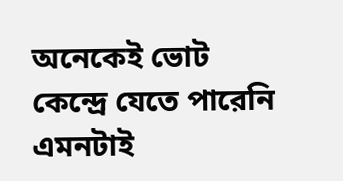অনেকেই ভোট কেন্দ্রে যেতে পারেনি এমনটাই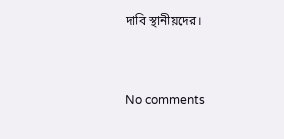দাবি স্থানীয়দের।


No comments